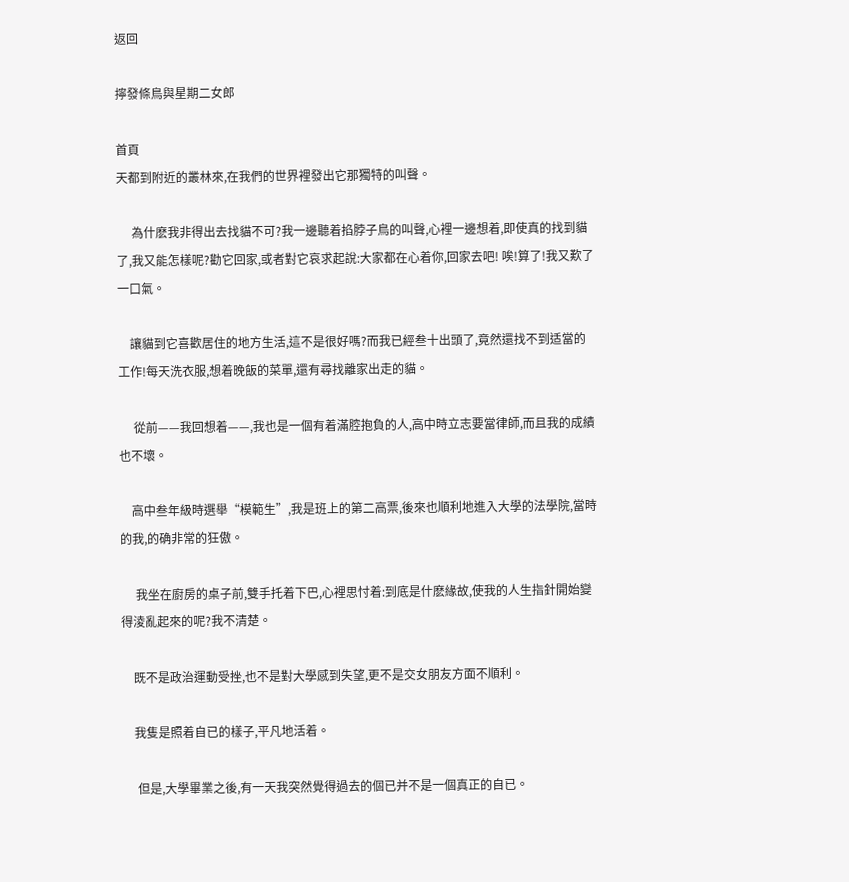返回

擰發條鳥與星期二女郎

首頁
天都到附近的叢林來,在我們的世界裡發出它那獨特的叫聲。

     為什麽我非得出去找貓不可?我一邊聽着掐脖子鳥的叫聲,心裡一邊想着,即使真的找到貓了,我又能怎樣呢?勸它回家,或者對它哀求起說:大家都在心着你,回家去吧! 唉!算了!我又歎了一口氣。

    讓貓到它喜歡居住的地方生活,這不是很好嗎?而我已經叁十出頭了,竟然還找不到适當的工作!每天洗衣服,想着晚飯的菜單,還有尋找離家出走的貓。

     從前——我回想着——,我也是一個有着滿腔抱負的人,高中時立志要當律師,而且我的成績也不壞。

    高中叁年級時選舉“模範生”,我是班上的第二高票,後來也順利地進入大學的法學院,當時的我,的确非常的狂傲。

     我坐在廚房的桌子前,雙手托着下巴,心裡思忖着:到底是什麽緣故,使我的人生指針開始變得淩亂起來的呢?我不清楚。

    既不是政治運動受挫,也不是對大學感到失望,更不是交女朋友方面不順利。

    我隻是照着自已的樣子,平凡地活着。

     但是,大學畢業之後,有一天我突然覺得過去的個已并不是一個真正的自已。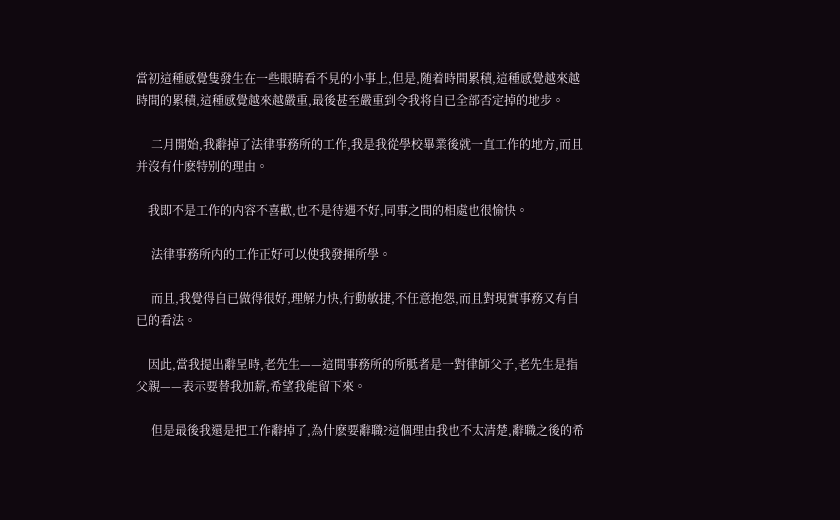當初這種感覺隻發生在一些眼睛看不見的小事上,但是,随着時間累積,這種感覺越來越時間的累積,這種感覺越來越嚴重,最後甚至嚴重到令我将自已全部否定掉的地步。

     二月開始,我辭掉了法律事務所的工作,我是我從學校畢業後就一直工作的地方,而且并沒有什麽特别的理由。

    我即不是工作的内容不喜歡,也不是待遇不好,同事之間的相處也很愉快。

     法律事務所内的工作正好可以使我發揮所學。

     而且,我覺得自已做得很好,理解力快,行動敏捷,不任意抱怨,而且對現實事務又有自已的看法。

    因此,當我提出辭呈時,老先生——這間事務所的所胝者是一對律師父子,老先生是指父親——表示要替我加薪,希望我能留下來。

     但是最後我還是把工作辭掉了,為什麽要辭職?這個理由我也不太清楚,辭職之後的希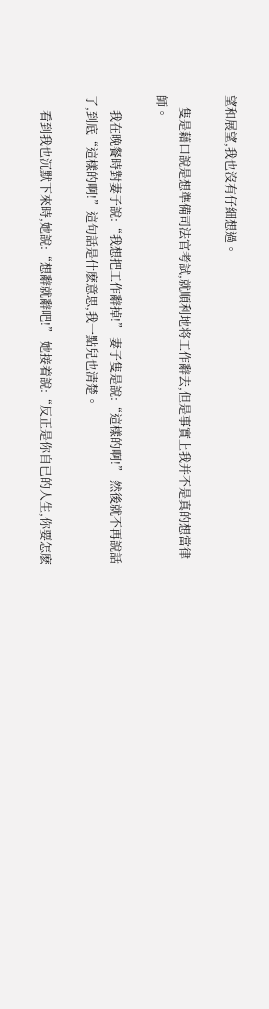望和展望,我也沒有仔細想過。

    隻是藉口說是想準備司法官考試,就順利地将工作辭去,但是事實上我并不是真的想當律師。

     我在晚餐時對妻子說:“我想把工作辭掉!” 妻子隻是說:“這樣的啊!” 然後就不再說話了,到底“這樣的啊!”這句話是什麽意思,我一點兒也清楚。

     看到我也沉默下來時,她說:“想辭就辭吧!” 她接着說:“反正是你自已的人生,你要怎麽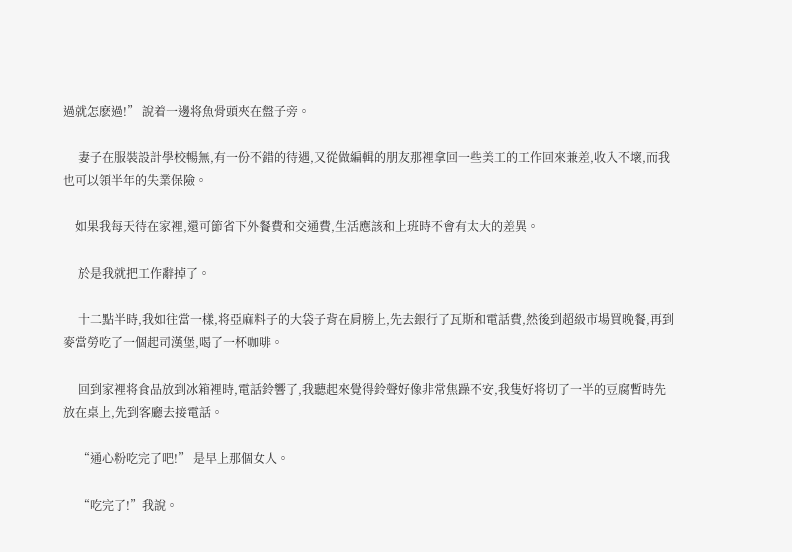過就怎麽過!” 說着一邊将魚骨頭夾在盤子旁。

     妻子在服裝設計學校暢無,有一份不錯的待遇,又從做編輯的朋友那裡拿回一些美工的工作回來兼差,收入不壞,而我也可以領半年的失業保險。

    如果我每天待在家裡,還可節省下外餐費和交通費,生活應該和上班時不會有太大的差異。

     於是我就把工作辭掉了。

     十二點半時,我如往當一樣,将亞麻料子的大袋子背在肩膀上,先去銀行了瓦斯和電話費,然後到超級市場買晚餐,再到麥當勞吃了一個起司漢堡,喝了一杯咖啡。

     回到家裡将食品放到冰箱裡時,電話鈴響了,我聽起來覺得鈴聲好像非常焦躁不安,我隻好将切了一半的豆腐暫時先放在桌上,先到客廳去接電話。

     “通心粉吃完了吧!” 是早上那個女人。

     “吃完了!”我說。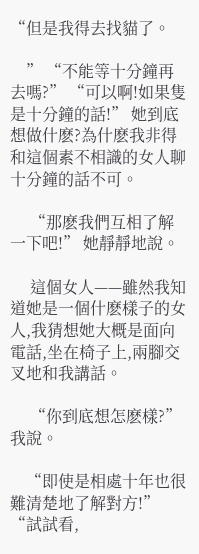“但是我得去找貓了。

    ” “不能等十分鐘再去嗎?” “可以啊!如果隻是十分鐘的話!” 她到底想做什麽?為什麽我非得和這個素不相識的女人聊十分鐘的話不可。

     “那麽我們互相了解一下吧!” 她靜靜地說。

     這個女人——雖然我知道她是一個什麽樣子的女人,我猜想她大概是面向電話,坐在椅子上,兩腳交叉地和我講話。

     “你到底想怎麽樣?”我說。

    “即使是相處十年也很難清楚地了解對方!” “試試看,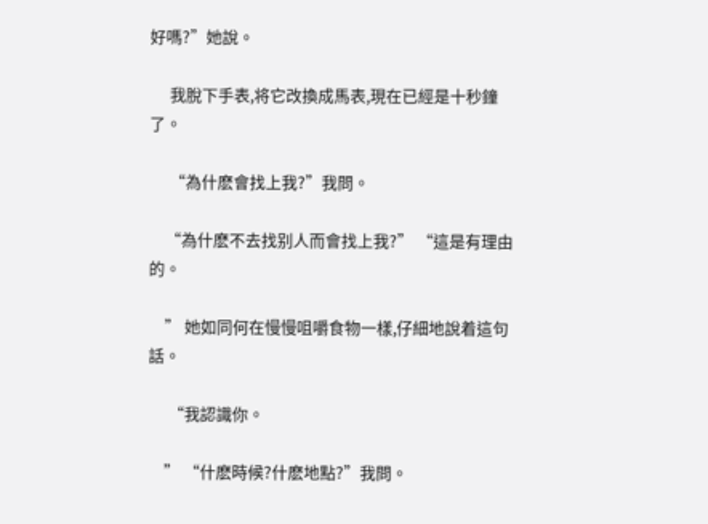好嗎?”她說。

     我脫下手表,将它改換成馬表,現在已經是十秒鐘了。

     “為什麽會找上我?”我問。

    “為什麽不去找别人而會找上我?” “這是有理由的。

    ” 她如同何在慢慢咀嚼食物一樣,仔細地說着這句話。

     “我認識你。

    ” “什麽時候?什麽地點?”我問。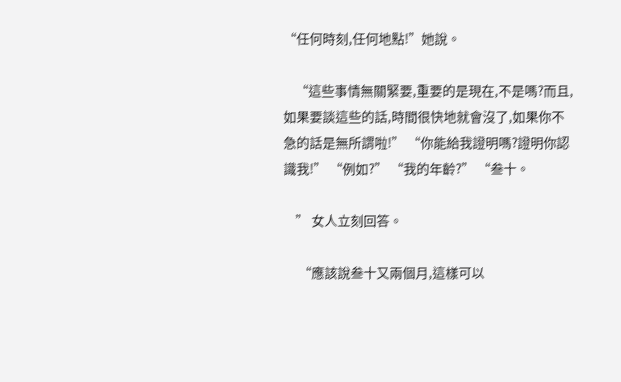“任何時刻,任何地點!”她說。

    “這些事情無關緊要,重要的是現在,不是嗎?而且,如果要談這些的話,時間很快地就會沒了,如果你不急的話是無所謂啦!” “你能給我證明嗎?證明你認識我!” “例如?” “我的年齡?” “叁十。

    ” 女人立刻回答。

     “應該說叁十又兩個月,這樣可以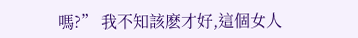嗎?” 我不知該麽才好,這個女人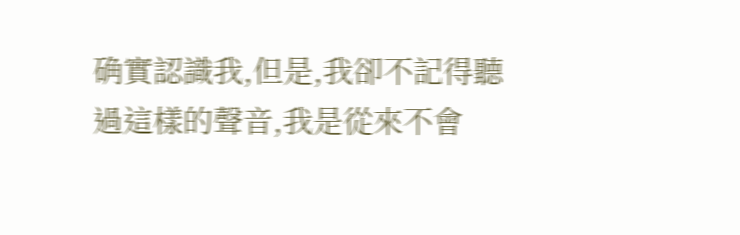确實認識我,但是,我卻不記得聽過這樣的聲音,我是從來不會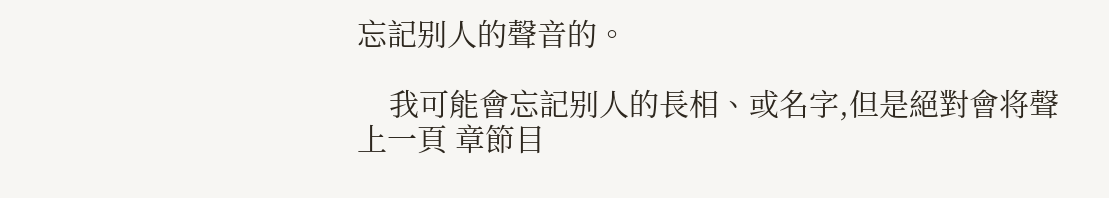忘記别人的聲音的。

    我可能會忘記别人的長相、或名字,但是絕對會将聲
上一頁 章節目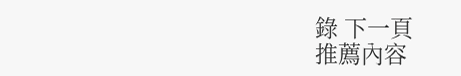錄 下一頁
推薦內容